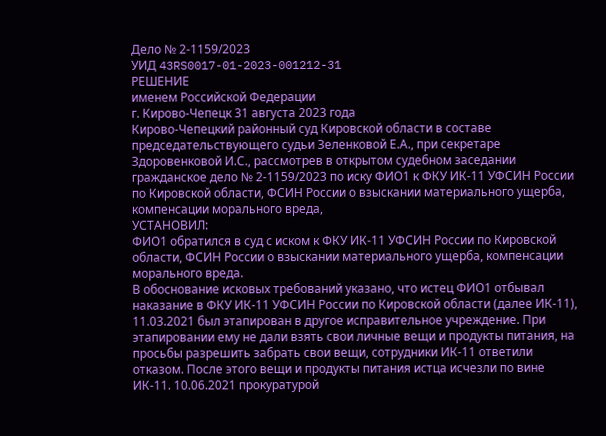Дело № 2-1159/2023
УИД 43RS0017-01-2023-001212-31
РЕШЕНИЕ
именем Российской Федерации
г. Кирово-Чепецк 31 августа 2023 года
Кирово-Чепецкий районный суд Кировской области в составе председательствующего судьи Зеленковой Е.А., при секретаре Здоровенковой И.С., рассмотрев в открытом судебном заседании гражданское дело № 2-1159/2023 по иску ФИО1 к ФКУ ИК-11 УФСИН России по Кировской области, ФСИН России о взыскании материального ущерба, компенсации морального вреда,
УСТАНОВИЛ:
ФИО1 обратился в суд с иском к ФКУ ИК-11 УФСИН России по Кировской области, ФСИН России о взыскании материального ущерба, компенсации морального вреда.
В обоснование исковых требований указано, что истец ФИО1 отбывал наказание в ФКУ ИК-11 УФСИН России по Кировской области (далее ИК-11), 11.03.2021 был этапирован в другое исправительное учреждение. При этапировании ему не дали взять свои личные вещи и продукты питания, на просьбы разрешить забрать свои вещи, сотрудники ИК-11 ответили отказом. После этого вещи и продукты питания истца исчезли по вине ИК-11. 10.06.2021 прокуратурой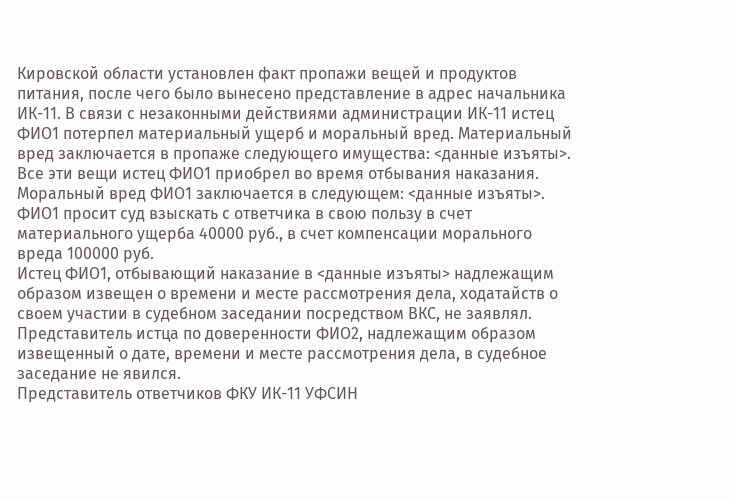Кировской области установлен факт пропажи вещей и продуктов питания, после чего было вынесено представление в адрес начальника ИК-11. В связи с незаконными действиями администрации ИК-11 истец ФИО1 потерпел материальный ущерб и моральный вред. Материальный вред заключается в пропаже следующего имущества: <данные изъяты>. Все эти вещи истец ФИО1 приобрел во время отбывания наказания. Моральный вред ФИО1 заключается в следующем: <данные изъяты>. ФИО1 просит суд взыскать с ответчика в свою пользу в счет материального ущерба 40000 руб., в счет компенсации морального вреда 100000 руб.
Истец ФИО1, отбывающий наказание в <данные изъяты> надлежащим образом извещен о времени и месте рассмотрения дела, ходатайств о своем участии в судебном заседании посредством ВКС, не заявлял.
Представитель истца по доверенности ФИО2, надлежащим образом извещенный о дате, времени и месте рассмотрения дела, в судебное заседание не явился.
Представитель ответчиков ФКУ ИК-11 УФСИН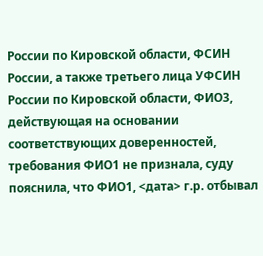России по Кировской области, ФСИН России, а также третьего лица УФСИН России по Кировской области, ФИО3, действующая на основании соответствующих доверенностей, требования ФИО1 не признала, суду пояснила, что ФИО1, <дата> г.р. отбывал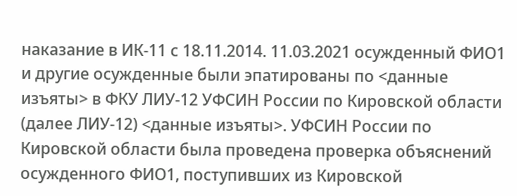наказание в ИК-11 с 18.11.2014. 11.03.2021 осужденный ФИО1 и другие осужденные были эпатированы по <данные изъяты> в ФКУ ЛИУ-12 УФСИН России по Кировской области (далее ЛИУ-12) <данные изъяты>. УФСИН России по Кировской области была проведена проверка объяснений осужденного ФИО1, поступивших из Кировской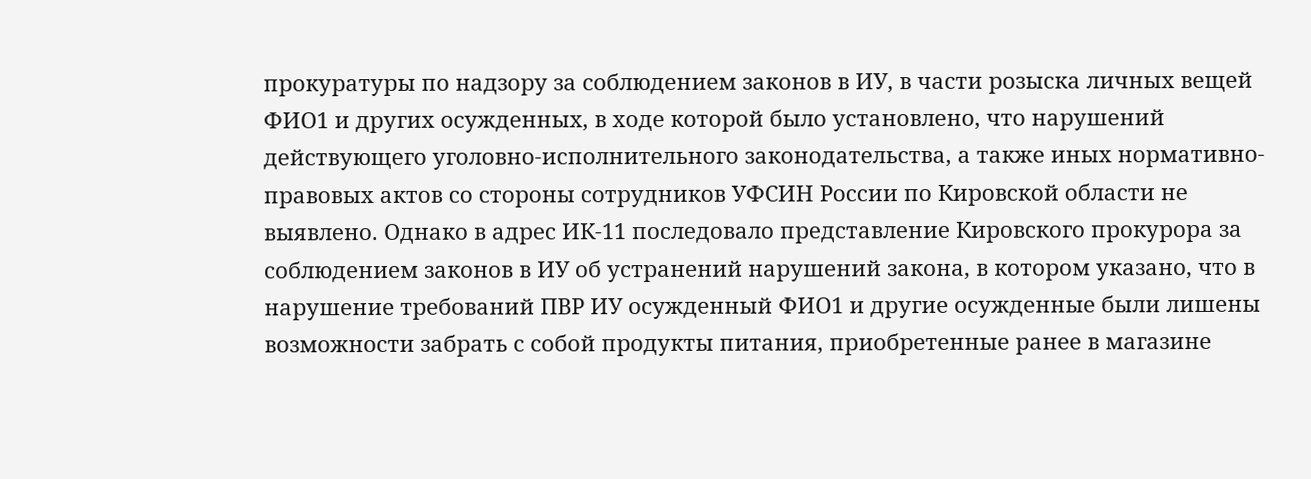прокуратуры по надзору за соблюдением законов в ИУ, в части розыска личных вещей ФИО1 и других осужденных, в ходе которой было установлено, что нарушений действующего уголовно-исполнительного законодательства, а также иных нормативно-правовых актов со стороны сотрудников УФСИН России по Кировской области не выявлено. Однако в адрес ИК-11 последовало представление Кировского прокурора за соблюдением законов в ИУ об устранений нарушений закона, в котором указано, что в нарушение требований ПВР ИУ осужденный ФИО1 и другие осужденные были лишены возможности забрать с собой продукты питания, приобретенные ранее в магазине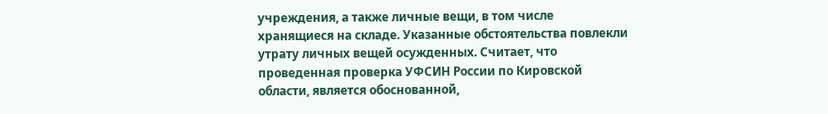учреждения, а также личные вещи, в том числе хранящиеся на складе. Указанные обстоятельства повлекли утрату личных вещей осужденных. Считает, что проведенная проверка УФСИН России по Кировской области, является обоснованной,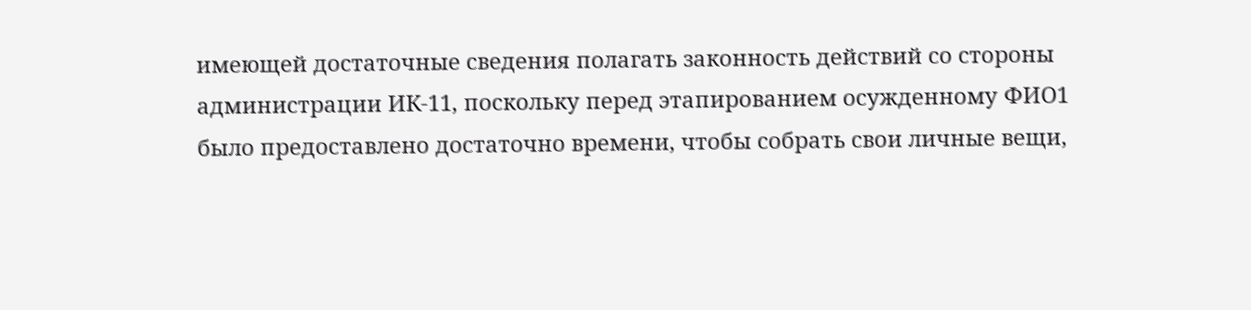имеющей достаточные сведения полагать законность действий со стороны администрации ИК-11, поскольку перед этапированием осужденному ФИО1 было предоставлено достаточно времени, чтобы собрать свои личные вещи,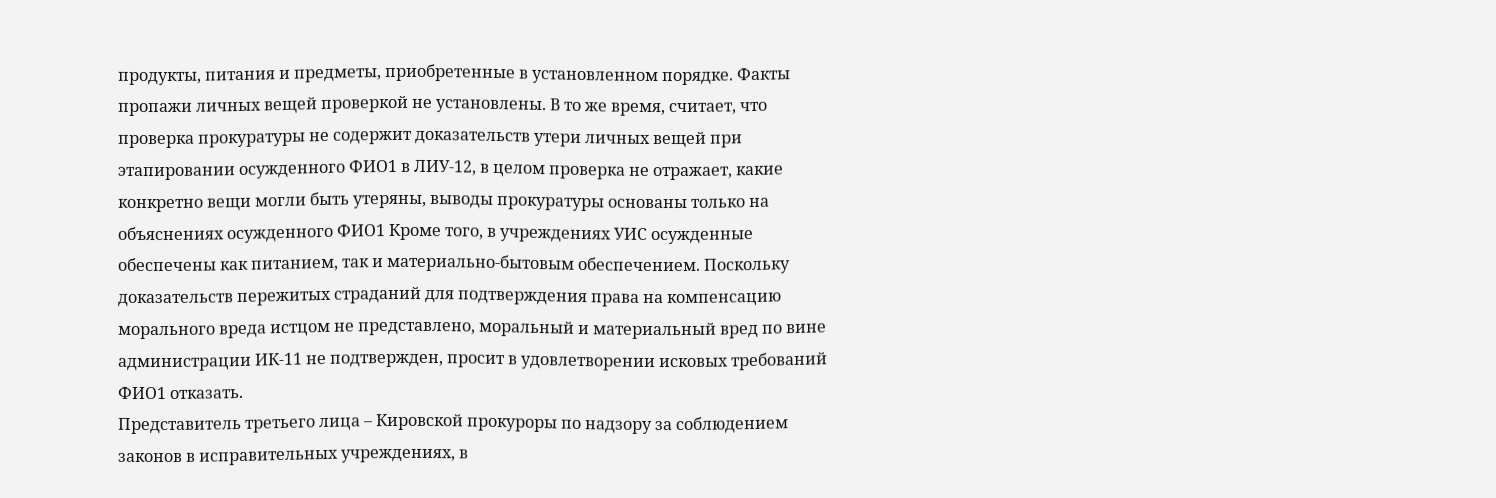продукты, питания и предметы, приобретенные в установленном порядке. Факты пропажи личных вещей проверкой не установлены. В то же время, считает, что проверка прокуратуры не содержит доказательств утери личных вещей при этапировании осужденного ФИО1 в ЛИУ-12, в целом проверка не отражает, какие конкретно вещи могли быть утеряны, выводы прокуратуры основаны только на объяснениях осужденного ФИО1 Кроме того, в учреждениях УИС осужденные обеспечены как питанием, так и материально-бытовым обеспечением. Поскольку доказательств пережитых страданий для подтверждения права на компенсацию морального вреда истцом не представлено, моральный и материальный вред по вине администрации ИК-11 не подтвержден, просит в удовлетворении исковых требований ФИО1 отказать.
Представитель третьего лица – Кировской прокуроры по надзору за соблюдением законов в исправительных учреждениях, в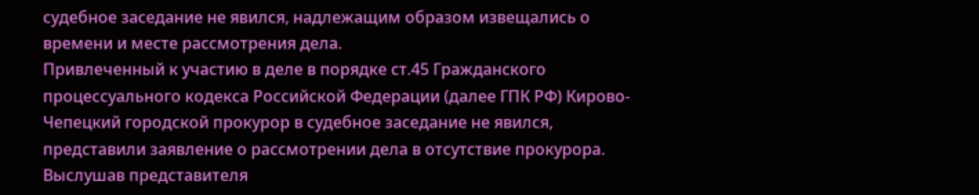судебное заседание не явился, надлежащим образом извещались о времени и месте рассмотрения дела.
Привлеченный к участию в деле в порядке ст.45 Гражданского процессуального кодекса Российской Федерации (далее ГПК РФ) Кирово-Чепецкий городской прокурор в судебное заседание не явился, представили заявление о рассмотрении дела в отсутствие прокурора.
Выслушав представителя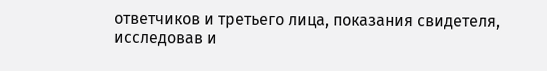ответчиков и третьего лица, показания свидетеля, исследовав и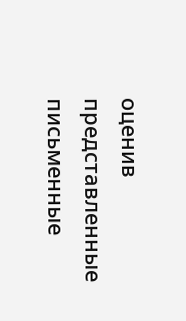оценив представленные письменные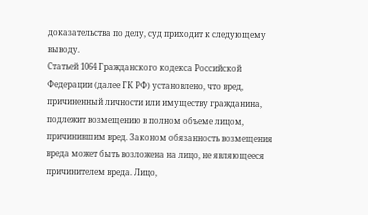доказательства по делу, суд приходит к следующему выводу.
Статьей 1064 Гражданского кодекса Российской Федерации (далее ГК РФ) установлено, что вред, причиненный личности или имуществу гражданина, подлежит возмещению в полном объеме лицом, причинившим вред. Законом обязанность возмещения вреда может быть возложена на лицо, не являющееся причинителем вреда. Лицо,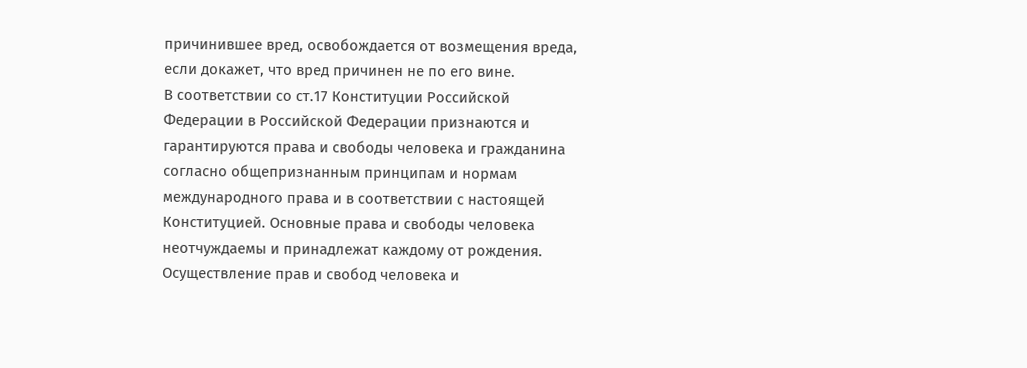причинившее вред, освобождается от возмещения вреда, если докажет, что вред причинен не по его вине.
В соответствии со ст.17 Конституции Российской Федерации в Российской Федерации признаются и гарантируются права и свободы человека и гражданина согласно общепризнанным принципам и нормам международного права и в соответствии с настоящей Конституцией. Основные права и свободы человека неотчуждаемы и принадлежат каждому от рождения. Осуществление прав и свобод человека и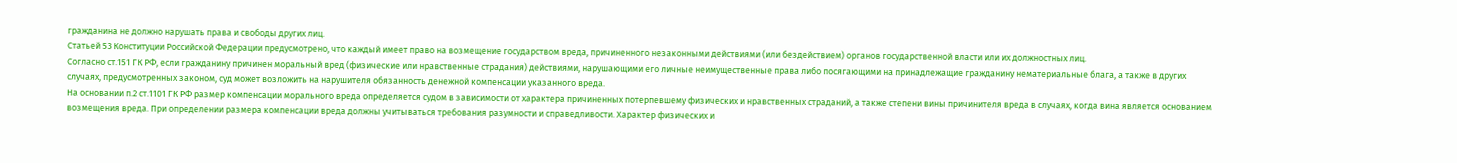гражданина не должно нарушать права и свободы других лиц.
Статьей 53 Конституции Российской Федерации предусмотрено, что каждый имеет право на возмещение государством вреда, причиненного незаконными действиями (или бездействием) органов государственной власти или их должностных лиц.
Согласно ст.151 ГК РФ, если гражданину причинен моральный вред (физические или нравственные страдания) действиями, нарушающими его личные неимущественные права либо посягающими на принадлежащие гражданину нематериальные блага, а также в других случаях, предусмотренных законом, суд может возложить на нарушителя обязанность денежной компенсации указанного вреда.
На основании п.2 ст.1101 ГК РФ размер компенсации морального вреда определяется судом в зависимости от характера причиненных потерпевшему физических и нравственных страданий, а также степени вины причинителя вреда в случаях, когда вина является основанием возмещения вреда. При определении размера компенсации вреда должны учитываться требования разумности и справедливости. Характер физических и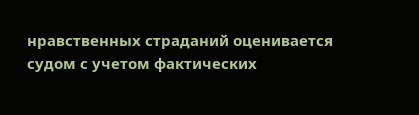нравственных страданий оценивается судом с учетом фактических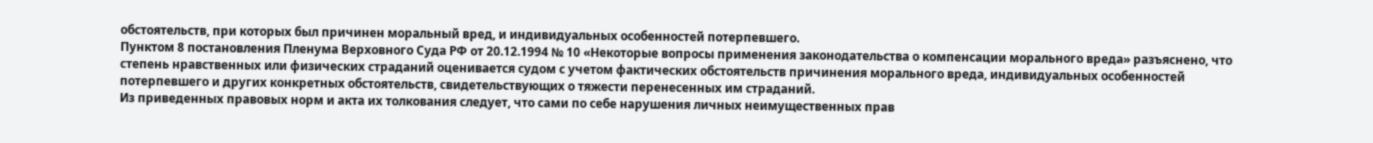обстоятельств, при которых был причинен моральный вред, и индивидуальных особенностей потерпевшего.
Пунктом 8 постановления Пленума Верховного Суда РФ от 20.12.1994 № 10 «Некоторые вопросы применения законодательства о компенсации морального вреда» разъяснено, что степень нравственных или физических страданий оценивается судом с учетом фактических обстоятельств причинения морального вреда, индивидуальных особенностей потерпевшего и других конкретных обстоятельств, свидетельствующих о тяжести перенесенных им страданий.
Из приведенных правовых норм и акта их толкования следует, что сами по себе нарушения личных неимущественных прав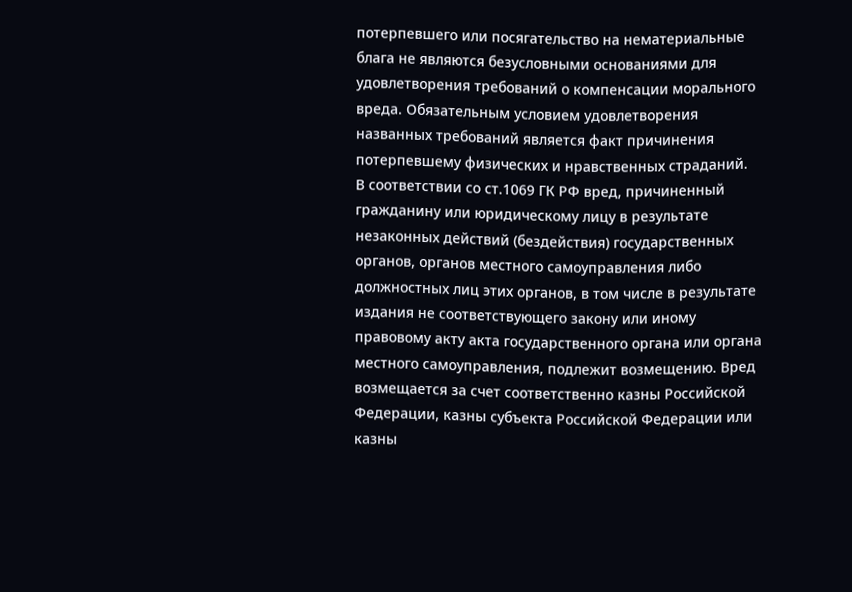потерпевшего или посягательство на нематериальные блага не являются безусловными основаниями для удовлетворения требований о компенсации морального вреда. Обязательным условием удовлетворения названных требований является факт причинения потерпевшему физических и нравственных страданий.
В соответствии со ст.1069 ГК РФ вред, причиненный гражданину или юридическому лицу в результате незаконных действий (бездействия) государственных органов, органов местного самоуправления либо должностных лиц этих органов, в том числе в результате издания не соответствующего закону или иному правовому акту акта государственного органа или органа местного самоуправления, подлежит возмещению. Вред возмещается за счет соответственно казны Российской Федерации, казны субъекта Российской Федерации или казны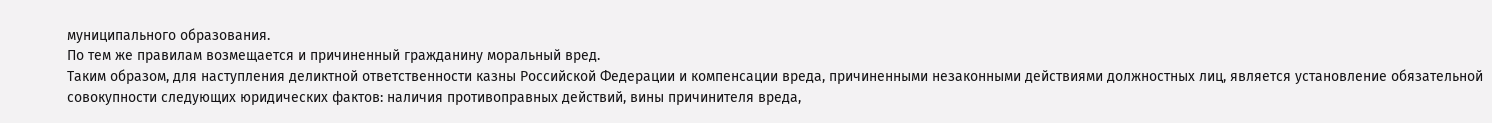муниципального образования.
По тем же правилам возмещается и причиненный гражданину моральный вред.
Таким образом, для наступления деликтной ответственности казны Российской Федерации и компенсации вреда, причиненными незаконными действиями должностных лиц, является установление обязательной совокупности следующих юридических фактов: наличия противоправных действий, вины причинителя вреда,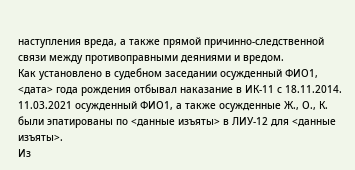наступления вреда, а также прямой причинно-следственной связи между противоправными деяниями и вредом.
Как установлено в судебном заседании осужденный ФИО1, <дата> года рождения отбывал наказание в ИК-11 с 18.11.2014.
11.03.2021 осужденный ФИО1, а также осужденные Ж., О., К. были эпатированы по <данные изъяты> в ЛИУ-12 для <данные изъяты>.
Из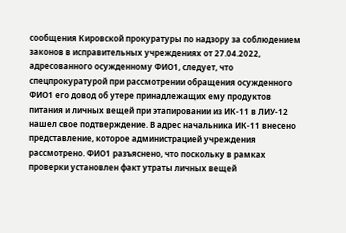сообщения Кировской прокуратуры по надзору за соблюдением законов в исправительных учреждениях от 27.04.2022, адресованного осужденному ФИО1, следует, что спецпрокуратурой при рассмотрении обращения осужденного ФИО1 его довод об утере принадлежащих ему продуктов питания и личных вещей при этапировании из ИК-11 в ЛИУ-12 нашел свое подтверждение. В адрес начальника ИК-11 внесено представление, которое администрацией учреждения рассмотрено. ФИО1 разъяснено, что поскольку в рамках проверки установлен факт утраты личных вещей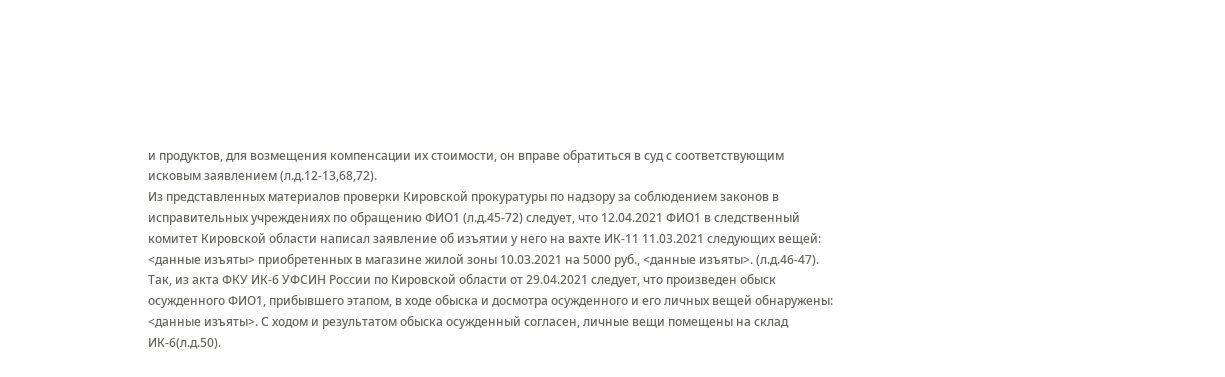и продуктов, для возмещения компенсации их стоимости, он вправе обратиться в суд с соответствующим исковым заявлением (л.д.12-13,68,72).
Из представленных материалов проверки Кировской прокуратуры по надзору за соблюдением законов в исправительных учреждениях по обращению ФИО1 (л.д.45-72) следует, что 12.04.2021 ФИО1 в следственный комитет Кировской области написал заявление об изъятии у него на вахте ИК-11 11.03.2021 следующих вещей: <данные изъяты> приобретенных в магазине жилой зоны 10.03.2021 на 5000 руб., <данные изъяты>. (л.д.46-47).
Так, из акта ФКУ ИК-6 УФСИН России по Кировской области от 29.04.2021 следует, что произведен обыск осужденного ФИО1, прибывшего этапом, в ходе обыска и досмотра осужденного и его личных вещей обнаружены: <данные изъяты>. С ходом и результатом обыска осужденный согласен, личные вещи помещены на склад ИК-6(л.д.50).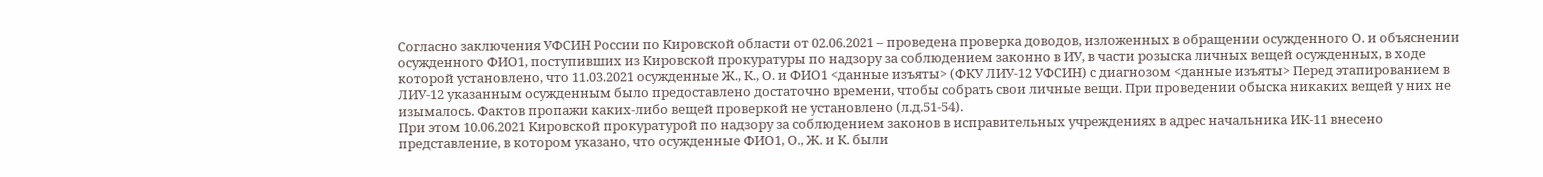Согласно заключения УФСИН России по Кировской области от 02.06.2021 – проведена проверка доводов, изложенных в обращении осужденного О. и объяснении осужденного ФИО1, поступивших из Кировской прокуратуры по надзору за соблюдением законно в ИУ, в части розыска личных вещей осужденных, в ходе которой установлено, что 11.03.2021 осужденные Ж., К., О. и ФИО1 <данные изъяты> (ФКУ ЛИУ-12 УФСИН) с диагнозом <данные изъяты> Перед этапированием в ЛИУ-12 указанным осужденным было предоставлено достаточно времени, чтобы собрать свои личные вещи. При проведении обыска никаких вещей у них не изымалось. Фактов пропажи каких-либо вещей проверкой не установлено (л.д.51-54).
При этом 10.06.2021 Кировской прокуратурой по надзору за соблюдением законов в исправительных учреждениях в адрес начальника ИК-11 внесено представление, в котором указано, что осужденные ФИО1, О., Ж. и К. были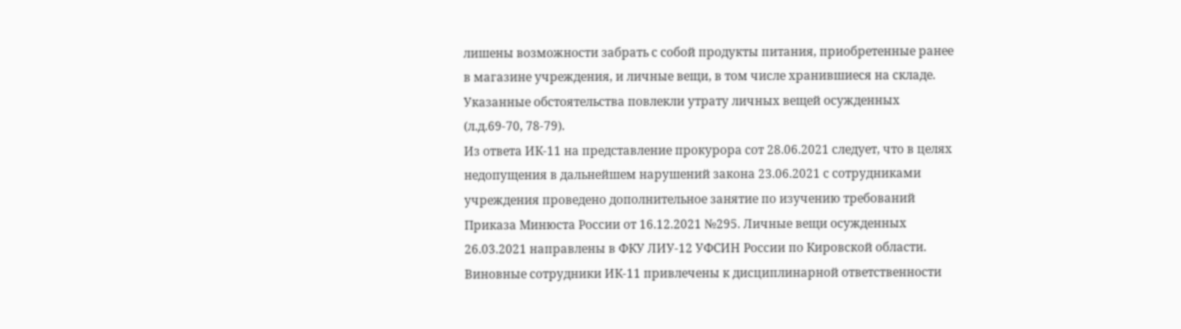лишены возможности забрать с собой продукты питания, приобретенные ранее в магазине учреждения, и личные вещи, в том числе хранившиеся на складе. Указанные обстоятельства повлекли утрату личных вещей осужденных (л.д.69-70, 78-79).
Из ответа ИК-11 на представление прокурора сот 28.06.2021 следует, что в целях недопущения в дальнейшем нарушений закона 23.06.2021 с сотрудниками учреждения проведено дополнительное занятие по изучению требований Приказа Минюста России от 16.12.2021 №295. Личные вещи осужденных 26.03.2021 направлены в ФКУ ЛИУ-12 УФСИН России по Кировской области. Виновные сотрудники ИК-11 привлечены к дисциплинарной ответственности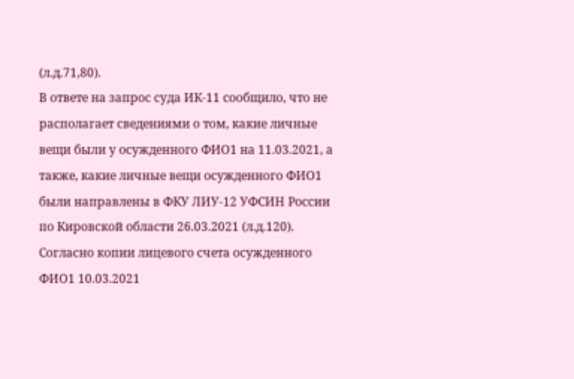(л.д.71,80).
В ответе на запрос суда ИК-11 сообщило, что не располагает сведениями о том, какие личные вещи были у осужденного ФИО1 на 11.03.2021, а также, какие личные вещи осужденного ФИО1 были направлены в ФКУ ЛИУ-12 УФСИН России по Кировской области 26.03.2021 (л.д.120).
Согласно копии лицевого счета осужденного ФИО1 10.03.2021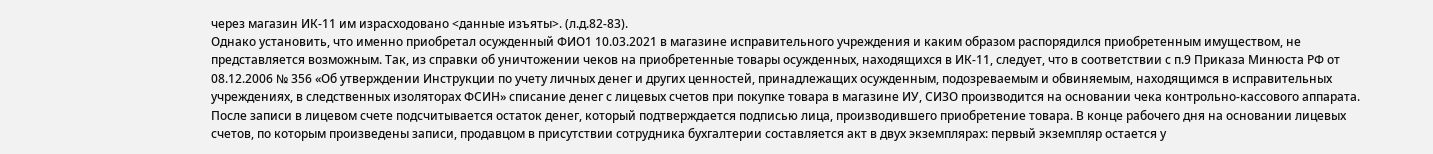через магазин ИК-11 им израсходовано <данные изъяты>. (л.д.82-83).
Однако установить, что именно приобретал осужденный ФИО1 10.03.2021 в магазине исправительного учреждения и каким образом распорядился приобретенным имуществом, не представляется возможным. Так, из справки об уничтожении чеков на приобретенные товары осужденных, находящихся в ИК-11, следует, что в соответствии с п.9 Приказа Минюста РФ от 08.12.2006 № 356 «Об утверждении Инструкции по учету личных денег и других ценностей, принадлежащих осужденным, подозреваемым и обвиняемым, находящимся в исправительных учреждениях, в следственных изоляторах ФСИН» списание денег с лицевых счетов при покупке товара в магазине ИУ, СИЗО производится на основании чека контрольно-кассового аппарата. После записи в лицевом счете подсчитывается остаток денег, который подтверждается подписью лица, производившего приобретение товара. В конце рабочего дня на основании лицевых счетов, по которым произведены записи, продавцом в присутствии сотрудника бухгалтерии составляется акт в двух экземплярах: первый экземпляр остается у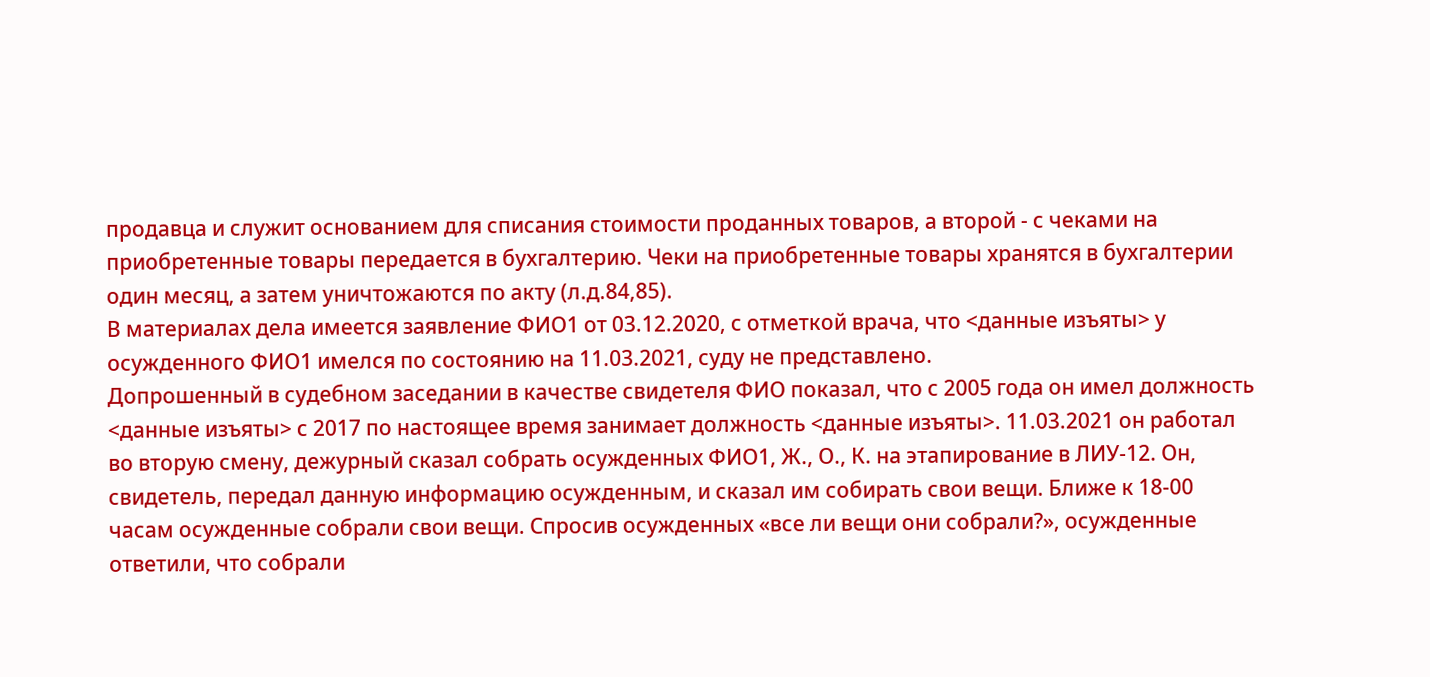продавца и служит основанием для списания стоимости проданных товаров, а второй - с чеками на приобретенные товары передается в бухгалтерию. Чеки на приобретенные товары хранятся в бухгалтерии один месяц, а затем уничтожаются по акту (л.д.84,85).
В материалах дела имеется заявление ФИО1 от 03.12.2020, с отметкой врача, что <данные изъяты> у осужденного ФИО1 имелся по состоянию на 11.03.2021, суду не представлено.
Допрошенный в судебном заседании в качестве свидетеля ФИО показал, что с 2005 года он имел должность <данные изъяты> с 2017 по настоящее время занимает должность <данные изъяты>. 11.03.2021 он работал во вторую смену, дежурный сказал собрать осужденных ФИО1, Ж., О., К. на этапирование в ЛИУ-12. Он, свидетель, передал данную информацию осужденным, и сказал им собирать свои вещи. Ближе к 18-00 часам осужденные собрали свои вещи. Спросив осужденных «все ли вещи они собрали?», осужденные ответили, что собрали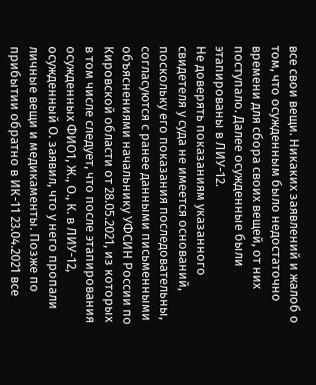все свои вещи. Никаких заявлений и жалоб о том, что осужденным было недостаточно времени для сбора своих вещей, от них поступало. Далее осужденные были этапированы в ЛИУ-12.
Не доверять показаниям указанного свидетеля у суда не имеется оснований, поскольку его показания последовательны, согласуются с ранее данными письменными объяснениями начальнику УФСИН России по Кировской области от 28.05.2021, из которых в том числе следует, что после этапирования осужденных ФИО1, Ж., О., К. в ЛИУ-12, осужденный О. заявил, что у него пропали личные вещи и медикаменты. Позже по прибытии обратно в ИК-11 23.04.2021 все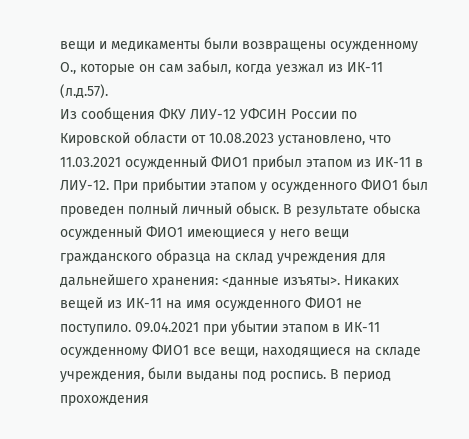вещи и медикаменты были возвращены осужденному О., которые он сам забыл, когда уезжал из ИК-11 (л.д.57).
Из сообщения ФКУ ЛИУ-12 УФСИН России по Кировской области от 10.08.2023 установлено, что 11.03.2021 осужденный ФИО1 прибыл этапом из ИК-11 в ЛИУ-12. При прибытии этапом у осужденного ФИО1 был проведен полный личный обыск. В результате обыска осужденный ФИО1 имеющиеся у него вещи гражданского образца на склад учреждения для дальнейшего хранения: <данные изъяты>. Никаких вещей из ИК-11 на имя осужденного ФИО1 не поступило. 09.04.2021 при убытии этапом в ИК-11 осужденному ФИО1 все вещи, находящиеся на складе учреждения, были выданы под роспись. В период прохождения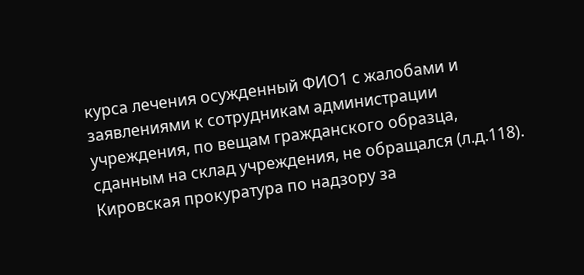курса лечения осужденный ФИО1 с жалобами и заявлениями к сотрудникам администрации учреждения, по вещам гражданского образца, сданным на склад учреждения, не обращался (л.д.118).
Кировская прокуратура по надзору за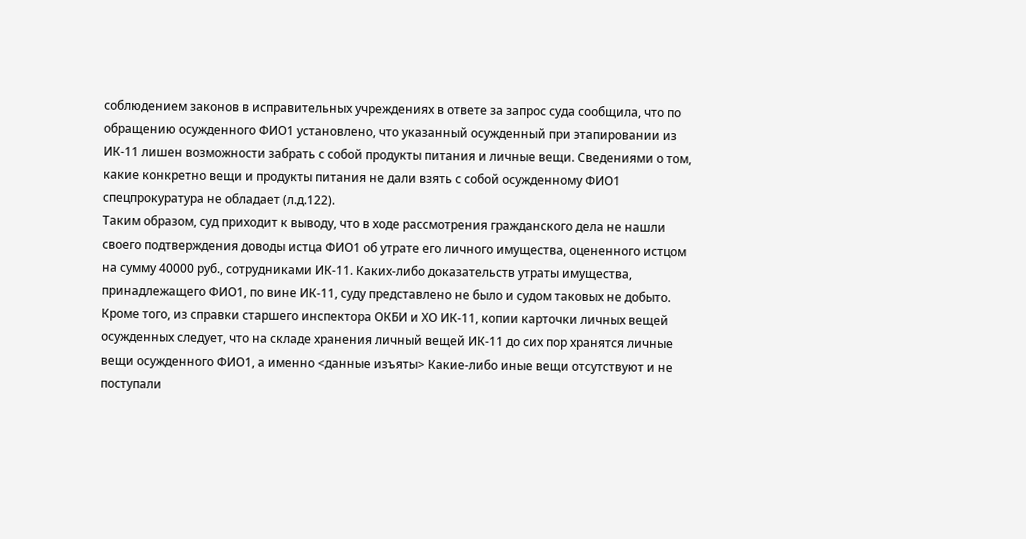соблюдением законов в исправительных учреждениях в ответе за запрос суда сообщила, что по обращению осужденного ФИО1 установлено, что указанный осужденный при этапировании из ИК-11 лишен возможности забрать с собой продукты питания и личные вещи. Сведениями о том, какие конкретно вещи и продукты питания не дали взять с собой осужденному ФИО1 спецпрокуратура не обладает (л.д.122).
Таким образом, суд приходит к выводу, что в ходе рассмотрения гражданского дела не нашли своего подтверждения доводы истца ФИО1 об утрате его личного имущества, оцененного истцом на сумму 40000 руб., сотрудниками ИК-11. Каких-либо доказательств утраты имущества, принадлежащего ФИО1, по вине ИК-11, суду представлено не было и судом таковых не добыто.
Кроме того, из справки старшего инспектора ОКБИ и ХО ИК-11, копии карточки личных вещей осужденных следует, что на складе хранения личный вещей ИК-11 до сих пор хранятся личные вещи осужденного ФИО1, а именно <данные изъяты> Какие-либо иные вещи отсутствуют и не поступали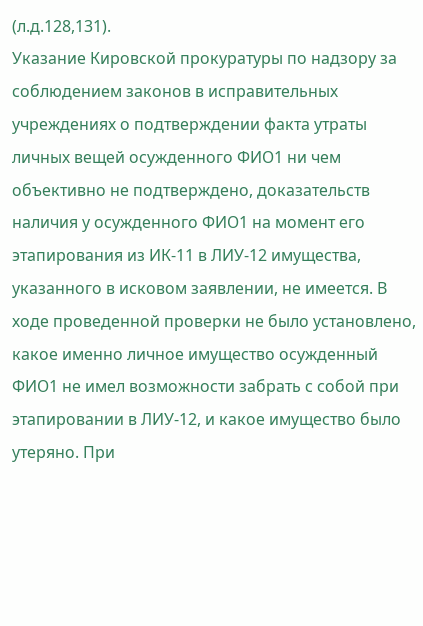(л.д.128,131).
Указание Кировской прокуратуры по надзору за соблюдением законов в исправительных учреждениях о подтверждении факта утраты личных вещей осужденного ФИО1 ни чем объективно не подтверждено, доказательств наличия у осужденного ФИО1 на момент его этапирования из ИК-11 в ЛИУ-12 имущества, указанного в исковом заявлении, не имеется. В ходе проведенной проверки не было установлено, какое именно личное имущество осужденный ФИО1 не имел возможности забрать с собой при этапировании в ЛИУ-12, и какое имущество было утеряно. При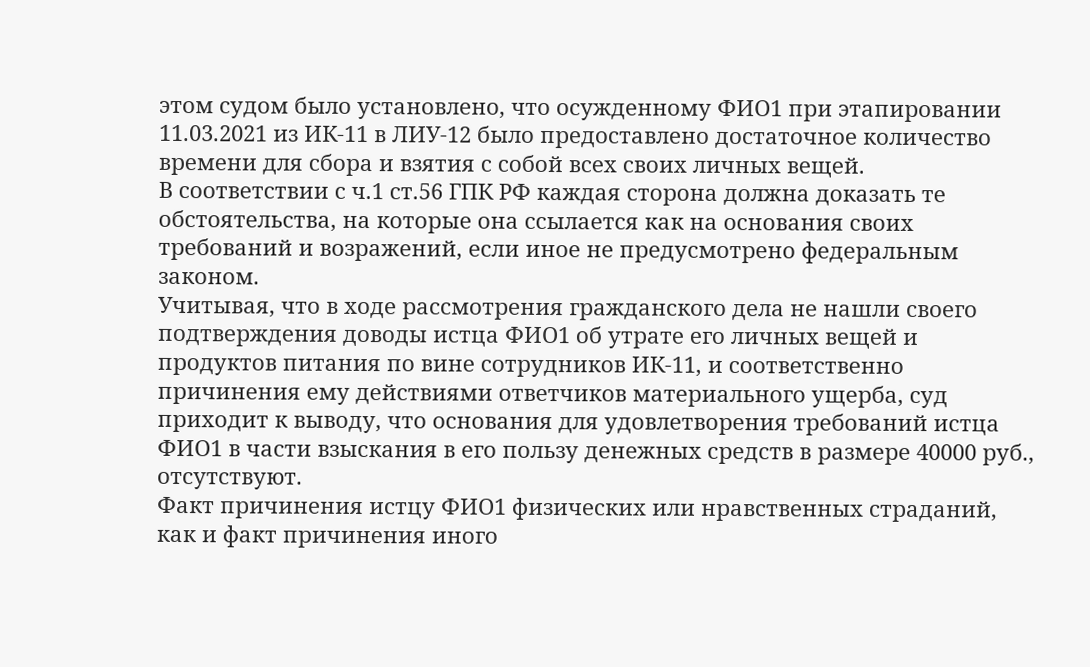этом судом было установлено, что осужденному ФИО1 при этапировании 11.03.2021 из ИК-11 в ЛИУ-12 было предоставлено достаточное количество времени для сбора и взятия с собой всех своих личных вещей.
В соответствии с ч.1 ст.56 ГПК РФ каждая сторона должна доказать те обстоятельства, на которые она ссылается как на основания своих требований и возражений, если иное не предусмотрено федеральным законом.
Учитывая, что в ходе рассмотрения гражданского дела не нашли своего подтверждения доводы истца ФИО1 об утрате его личных вещей и продуктов питания по вине сотрудников ИК-11, и соответственно причинения ему действиями ответчиков материального ущерба, суд приходит к выводу, что основания для удовлетворения требований истца ФИО1 в части взыскания в его пользу денежных средств в размере 40000 руб., отсутствуют.
Факт причинения истцу ФИО1 физических или нравственных страданий, как и факт причинения иного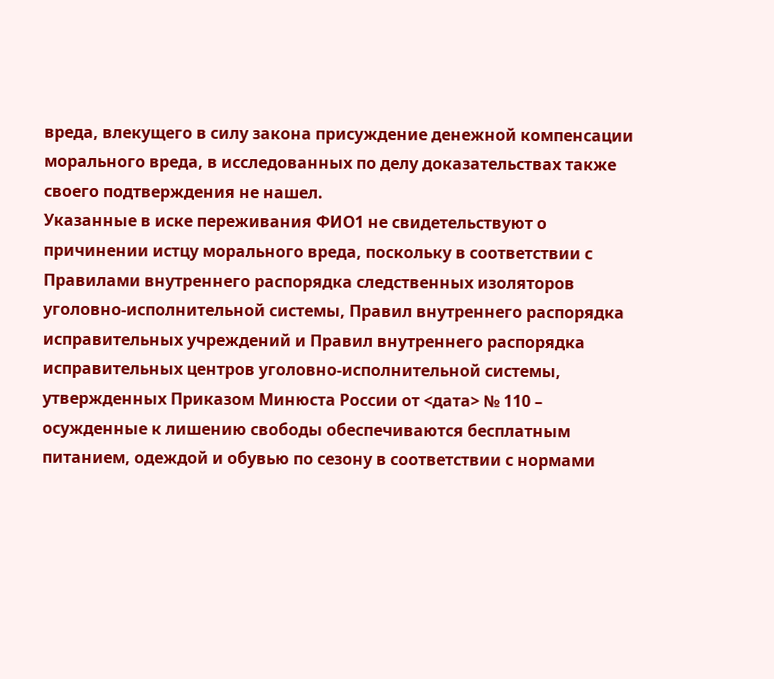вреда, влекущего в силу закона присуждение денежной компенсации морального вреда, в исследованных по делу доказательствах также своего подтверждения не нашел.
Указанные в иске переживания ФИО1 не свидетельствуют о причинении истцу морального вреда, поскольку в соответствии с Правилами внутреннего распорядка следственных изоляторов уголовно-исполнительной системы, Правил внутреннего распорядка исправительных учреждений и Правил внутреннего распорядка исправительных центров уголовно-исполнительной системы, утвержденных Приказом Минюста России от <дата> № 110 – осужденные к лишению свободы обеспечиваются бесплатным питанием, одеждой и обувью по сезону в соответствии с нормами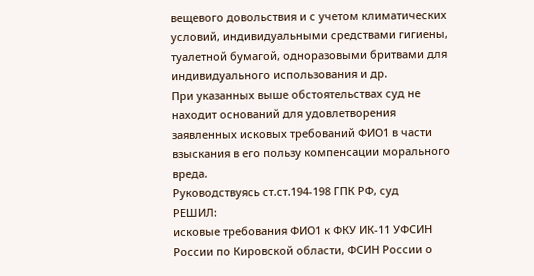вещевого довольствия и с учетом климатических условий, индивидуальными средствами гигиены, туалетной бумагой, одноразовыми бритвами для индивидуального использования и др.
При указанных выше обстоятельствах суд не находит оснований для удовлетворения заявленных исковых требований ФИО1 в части взыскания в его пользу компенсации морального вреда.
Руководствуясь ст.ст.194-198 ГПК РФ, суд
РЕШИЛ:
исковые требования ФИО1 к ФКУ ИК-11 УФСИН России по Кировской области, ФСИН России о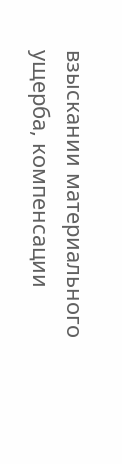взыскании материального ущерба, компенсации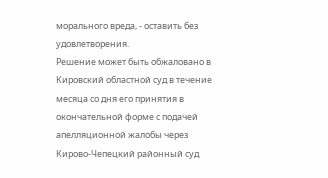морального вреда, - оставить без удовлетворения.
Решение может быть обжаловано в Кировский областной суд в течение месяца со дня его принятия в окончательной форме с подачей апелляционной жалобы через Кирово-Чепецкий районный суд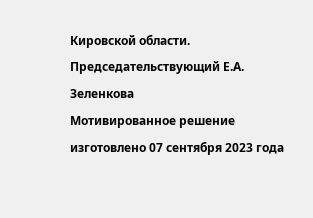Кировской области.
Председательствующий Е.А. Зеленкова
Мотивированное решение изготовлено 07 сентября 2023 года